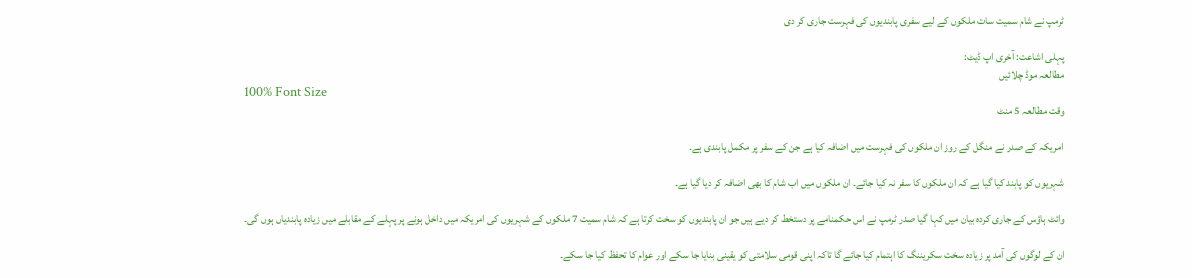ٹرمپ نے شام سمیت سات ملکوں کے لیے سفری پابندیوں کی فہرست جاری کر دی

پہلی اشاعت: آخری اپ ڈیٹ:
مطالعہ موڈ چلائیں
100% Font Size
وقت مطالعہ 5 منٹ

امریکہ کے صدر نے منگل کے روز ان ملکوں کی فہرست میں اضافہ کیا ہے جن کے سفر پر مکمل پابندی ہے۔

شہریوں کو پابند کیا گیا ہے کہ ان ملکوں کا سفر نہ کیا جائے۔ ان ملکوں میں اب شام کا بھی اضافہ کر دیا گیا ہے۔

وائٹ ہاؤس کے جاری کردہ بیان میں کہا گیا صدر ٹرمپ نے اس حکمنامے پر دستخط کر دیے ہیں جو ان پابندیوں کو سخت کرتا ہے کہ شام سمیت 7 ملکوں کے شہریوں کی امریکہ میں داخل ہونے پر پہلے کے مقابلے میں زیادہ پابندیاں ہوں گی۔

ان کے لوگوں کی آمد پر زیادہ سخت سکریننگ کا اہتمام کیا جائے گا تاکہ اپنی قومی سلامتی کو یقینی بنایا جا سکے اور عوام کا تحفظ کیا جا سکے۔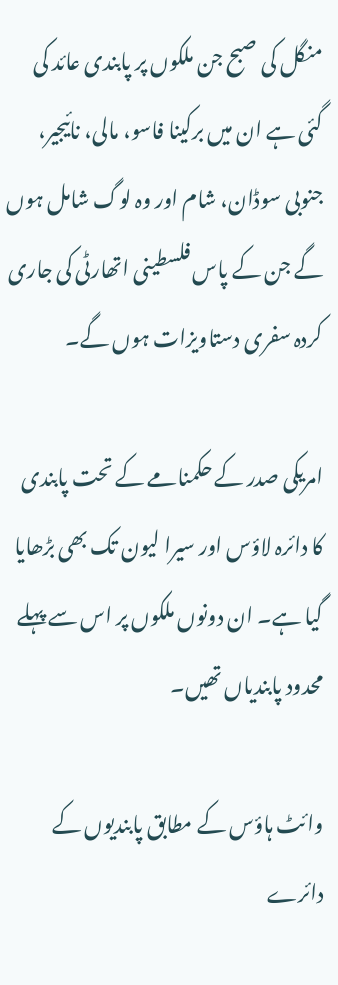منگل کی صبح جن ملکوں پر پابندی عائد کی گئی ہے ان میں برکینا فاسو، مالی، نائیجیر، جنوبی سوڈان، شام اور وہ لوگ شامل ہوں گے جن کے پاس فلسطینی اتھارٹی کی جاری کردہ سفری دستاویزات ہوں گے۔

امریکی صدر کے حکمنامے کے تحت پابندی کا دائرہ لاؤس اور سیرا لیون تک بھی بڑھایا گیا ہے۔ ان دونوں ملکوں پر اس سے پہلے محدود پابندیاں تھیں۔

وائٹ ہاؤس کے مطابق پابندیوں کے دائرے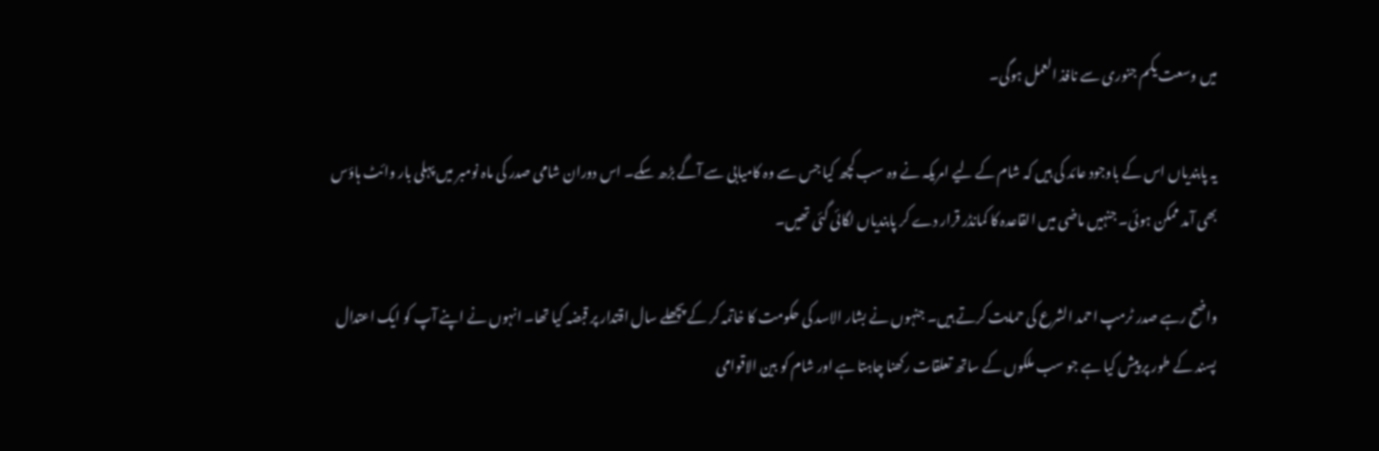میں وسعت یکم جنوری سے نافذ العمل ہوگی۔

یہ پابندیاں اس کے باوجود عائد کی ہیں کہ شام کے لیے امریکہ نے وہ سب کچھ کیا جس سے وہ کامیابی سے آگے بڑھ سکے۔ اس دوران شامی صدر کی ماہ نومبر میں پہلی بار وائٹ ہاؤس بھی آمد ممکن ہوئی۔ جنہیں ماضی میں القاعدہ کا کمانڈر قرار دے کر پابندیاں لگائی گئی تھیں۔

واضح رہے صدر ٹرمپ احمد الشرع کی حمایت کرتے ہیں۔ جنہوں نے بشار الاسد کی حکومت کا خاتمہ کر کے پچھلے سال اقتدار پر قبضہ کیا تھا۔ انہوں نے اپنے آپ کو ایک اعتدال پسند کے طور پر پیش کیا ہے جو سب ملکوں کے ساتھ تعلقات رکھنا چاہتا ہے اور شام کو بین الاقوامی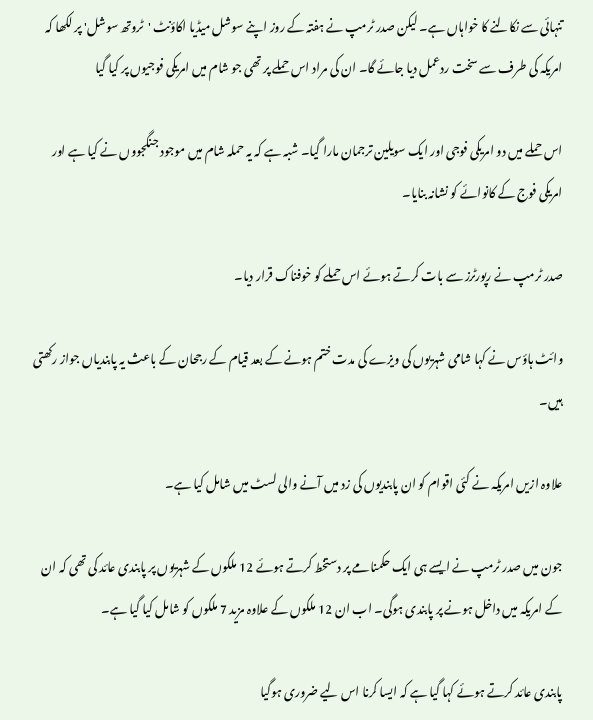تنہائی سے نکالنے کا خواہاں ہے۔ لیکن صدر ٹرمپ نے ہفتہ کے روز اپنے سوشل میڈیا اکاؤنٹ 'ٹروتھ سوشل' پر لکھا کہ امریکہ کی طرف سے سخت ردعمل دیا جائے گا۔ ان کی مراد اس حملے پر تھی جو شام میں امریکی فوجیوں پر کیا گیا

اس حملے میں دو امریکی فوجی اور ایک سویلین ترجمان مارا گیا۔ شبہ ہے کہ یہ حملہ شام میں موجود جنگجووں نے کیا ہے اور امریکی فوج کے کانوائے کو نشانہ بنایا۔

صدر ٹرمپ نے رپورٹرز سے بات کرتے ہوئے اس حملے کو خوفناک قرار دیا۔

وائٹ ہاؤس نے کہا شامی شہریوں کی ویزے کی مدت ختم ہونے کے بعد قیام کے رجحان کے باعث یہ پابندیاں جواز رکھتی ہیں۔

علاوہ ازیں امریکہ نے کئی اقوام کو ان پابندیوں کی زد میں آنے والی لسٹ میں شامل کیا ہے۔

جون میں صدر ٹرمپ نے ایسے ہی ایک حکمنامے پر دستخط کرتے ہوئے 12 ملکوں کے شہریوں پر پابندی عائد کی تھی کہ ان کے امریکہ میں داخل ہونے پر پابندی ہوگی۔ اب ان 12 ملکوں کے علاوہ مزید 7 ملکوں کو شامل کیا گیا ہے۔

پابندی عائد کرتے ہوئے کہا گیا ہے کہ ایسا کرنا اس لیے ضروری ہوگیا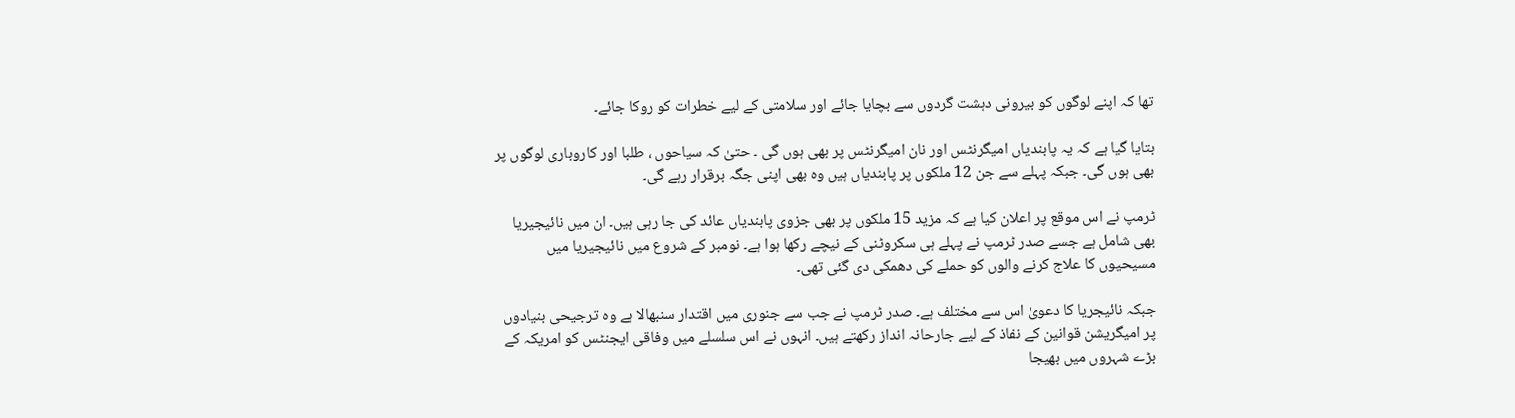تھا کہ اپنے لوگوں کو بیرونی دہشت گردوں سے بچایا جائے اور سلامتی کے لیے خطرات کو روکا جائے۔

بتایا گیا ہے کہ یہ پابندیاں امیگرنٹس اور نان امیگرنٹس پر بھی ہوں گی ۔ حتیٰ کہ سیاحوں ، طلبا اور کاروباری لوگوں پر بھی ہوں گی۔ جبکہ پہلے سے جن 12 ملکوں پر پابندیاں ہیں وہ بھی اپنی جگہ برقرار رہے گی۔

ٹرمپ نے اس موقع پر اعلان کیا ہے کہ مزید 15 ملکوں پر بھی جزوی پابندیاں عائد کی جا رہی ہیں۔ ان میں نائیجیریا بھی شامل ہے جسے صدر ٹرمپ نے پہلے ہی سکروٹنی کے نیچے رکھا ہوا ہے۔ نومبر کے شروع میں نائیجیریا میں مسیحیوں کا علاج کرنے والوں کو حملے کی دھمکی دی گئی تھی۔

جبکہ نائیجریا کا دعویٰ اس سے مختلف ہے۔ صدر ٹرمپ نے جب سے جنوری میں اقتدار سنبھالا ہے وہ ترجیحی بنیادوں پر امیگریشن قوانین کے نفاذ کے لیے جارحانہ انداز رکھتے ہیں۔ انہوں نے اس سلسلے میں وفاقی ایجنٹس کو امریکہ کے بڑے شہروں میں بھیجا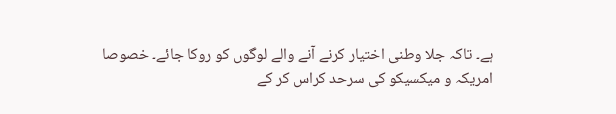ہے۔ تاکہ جلا وطنی اختیار کرنے آنے والے لوگوں کو روکا جائے۔ خصوصا امریکہ و میکسیکو کی سرحد کراس کر کے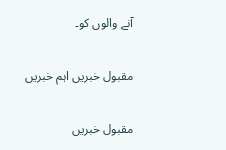آنے والوں کو۔

مقبول خبریں اہم خبریں

مقبول خبریں